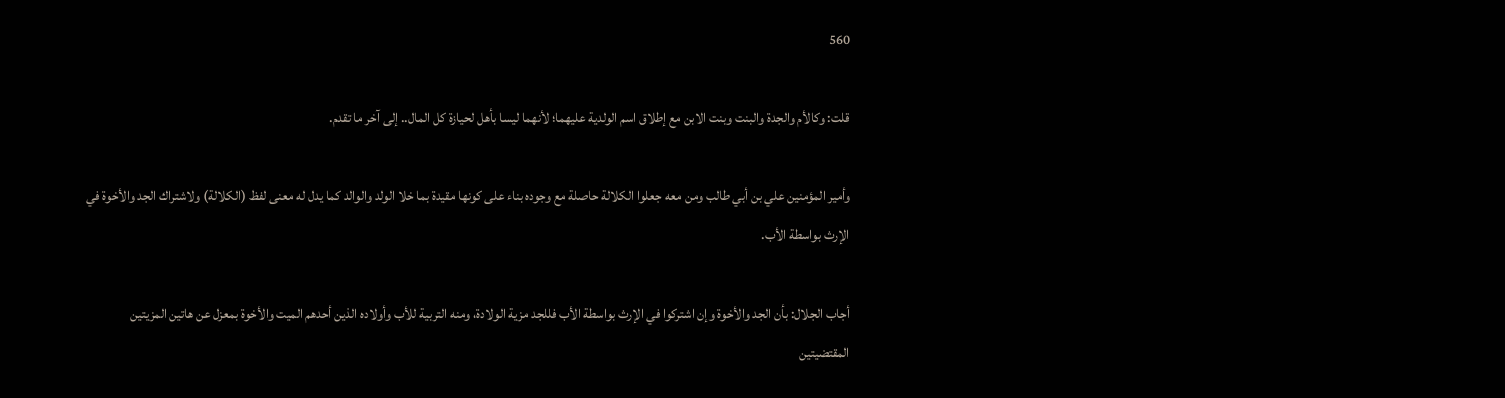560

قلت: وكالأم والجدة والبنت وبنت الابن مع إطلاق اسم الولدية عليهما؛ لأنهما ليسا بأهل لحيازة كل المال.. إلى آخر ما تقدم.

وأمير المؤمنين علي بن أبي طالب ومن معه جعلوا الكلالة حاصلة مع وجوده بناء على كونها مقيدة بما خلا الولد والوالد كما يدل له معنى لفظ (الكلالة) ولاشتراك الجد والأخوة في الإرث بواسطة الأب.

أجاب الجلال: بأن الجد والأخوة وإن اشتركوا في الإرث بواسطة الأب فللجد مزية الولادة، ومنه التربية للأب وأولاده الذين أحدهم الميت والأخوة بمعزل عن هاتين المزيتين المقتضيتين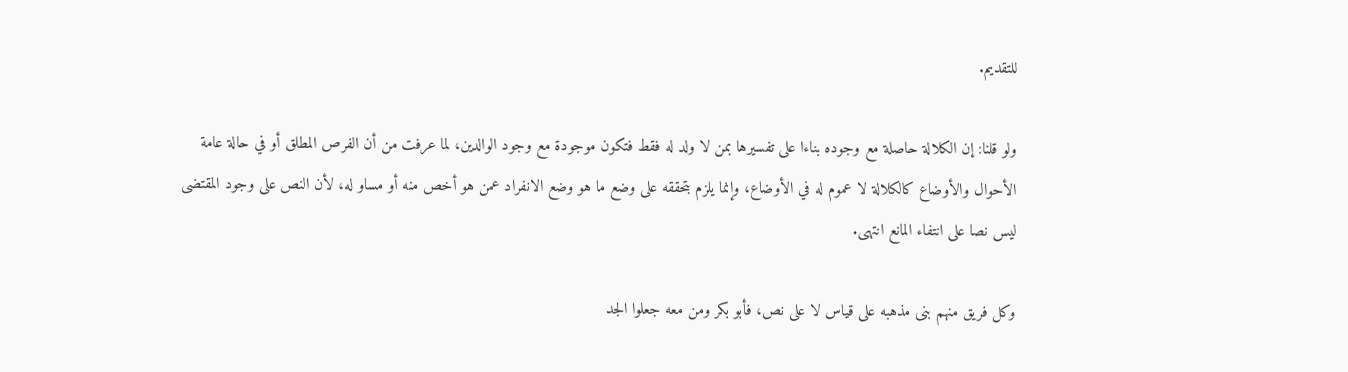للتقديم.

ولو قلنا: إن الكلالة حاصلة مع وجوده بناءا على تفسيرها بمن لا ولد له فقط فتكون موجودة مع وجود الوالدين، لما عرفت من أن الفرص المطلق أو في حالة عامة الأحوال والأوضاع كالكلالة لا عموم له في الأوضاع، وإنما يلزم بتحققه على وضع ما هو وضع الانفراد عمن هو أخص منه أو مساو له، لأن النص على وجود المقتضى ليس نصا على انتفاء المانع انتهى.

وكل فريق منهم بنى مذهبه على قياس لا على نص، فأبو بكر ومن معه جعلوا الجد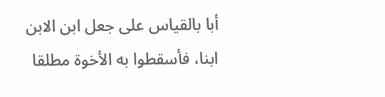أبا بالقياس على جعل ابن الابن ابنا، فأسقطوا به الأخوة مطلقا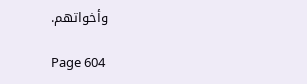وأخواتهم.

Page 604